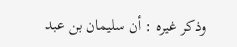وذكر غيره : أن سليمان بن عبد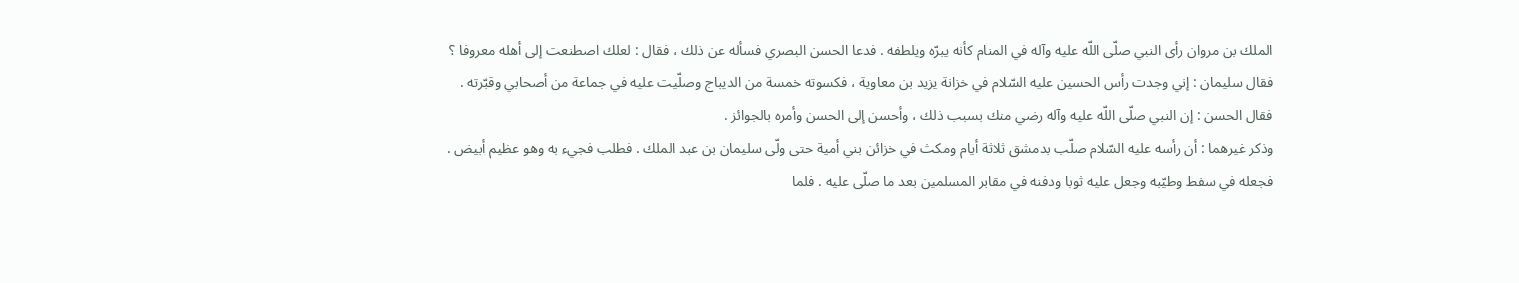الملك بن مروان رأى النبي صلّى اللّه عليه وآله في المنام كأنه يبرّه ويلطفه . فدعا الحسن البصري فسأله عن ذلك ، فقال : لعلك اصطنعت إلى أهله معروفا ؟ فقال سليمان : إني وجدت رأس الحسين عليه السّلام في خزانة يزيد بن معاوية ، فكسوته خمسة من الديباج وصلّيت عليه في جماعة من أصحابي وقبّرته . فقال الحسن : إن النبي صلّى اللّه عليه وآله رضي منك بسبب ذلك ، وأحسن إلى الحسن وأمره بالجوائز .
وذكر غيرهما : أن رأسه عليه السّلام صلّب بدمشق ثلاثة أيام ومكث في خزائن بني أمية حتى ولّى سليمان بن عبد الملك . فطلب فجيء به وهو عظيم أبيض . فجعله في سفط وطيّبه وجعل عليه ثوبا ودفنه في مقابر المسلمين بعد ما صلّى عليه . فلما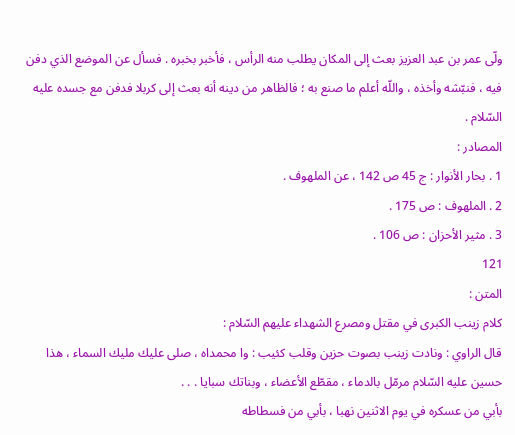ولّى عمر بن عبد العزيز بعث إلى المكان يطلب منه الرأس ، فأخبر بخبره . فسأل عن الموضع الذي دفن فيه ، فنبّشه وأخذه ، واللّه أعلم ما صنع به ؛ فالظاهر من دينه أنه بعث إلى كربلا فدفن مع جسده عليه السّلام .
المصادر :
1 . بحار الأنوار : ج 45 ص 142 ، عن الملهوف .
2 . الملهوف : ص 175 .
3 . مثير الأحزان : ص 106 .
121
المتن :
كلام زينب الكبرى في مقتل ومصرع الشهداء عليهم السّلام :
قال الراوي : ونادت زينب بصوت حزين وقلب كئيب : وا محمداه ، صلى عليك مليك السماء ، هذا حسين عليه السّلام مرمّل بالدماء ، مقطّع الأعضاء ، وبناتك سبايا . . .
بأبي من عسكره في يوم الاثنين نهبا ، بأبي من فسطاطه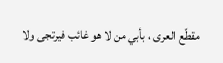مقطّع العرى ، بأبي من لا هو غائب فيرتجى ولا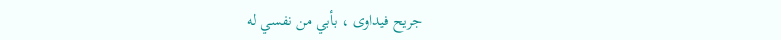جريح فيداوى ، بأبي من نفسي له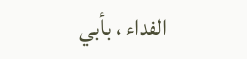الفداء ، بأبي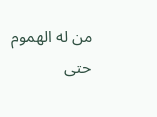من له الهموم حتى